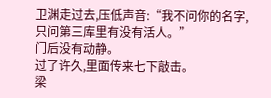卫渊走过去,压低声音:“我不问你的名字,只问第三库里有没有活人。”
门后没有动静。
过了许久,里面传来七下敲击。
梁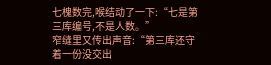七槐数完,喉结动了一下:“七是第三库编号,不是人数。”
窄缝里又传出声音:“第三库还守着一份没交出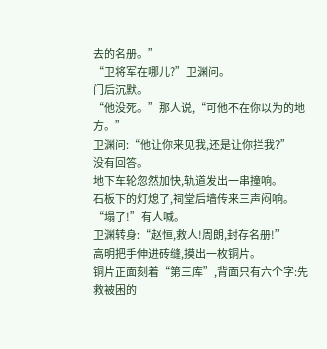去的名册。”
“卫将军在哪儿?”卫渊问。
门后沉默。
“他没死。”那人说,“可他不在你以为的地方。”
卫渊问:“他让你来见我,还是让你拦我?”
没有回答。
地下车轮忽然加快,轨道发出一串撞响。
石板下的灯熄了,祠堂后墙传来三声闷响。
“塌了!”有人喊。
卫渊转身:“赵恒,救人!周朗,封存名册!”
高明把手伸进砖缝,摸出一枚铜片。
铜片正面刻着“第三库”,背面只有六个字:先救被困的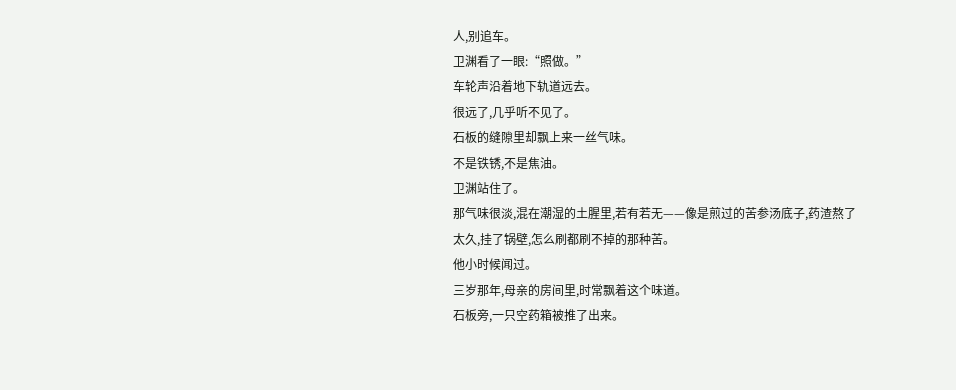人,别追车。
卫渊看了一眼:“照做。”
车轮声沿着地下轨道远去。
很远了,几乎听不见了。
石板的缝隙里却飘上来一丝气味。
不是铁锈,不是焦油。
卫渊站住了。
那气味很淡,混在潮湿的土腥里,若有若无——像是煎过的苦参汤底子,药渣熬了太久,挂了锅壁,怎么刷都刷不掉的那种苦。
他小时候闻过。
三岁那年,母亲的房间里,时常飘着这个味道。
石板旁,一只空药箱被推了出来。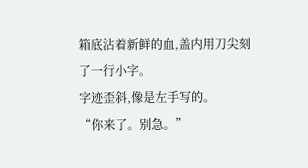箱底沾着新鲜的血,盖内用刀尖刻了一行小字。
字迹歪斜,像是左手写的。
“你来了。别急。”